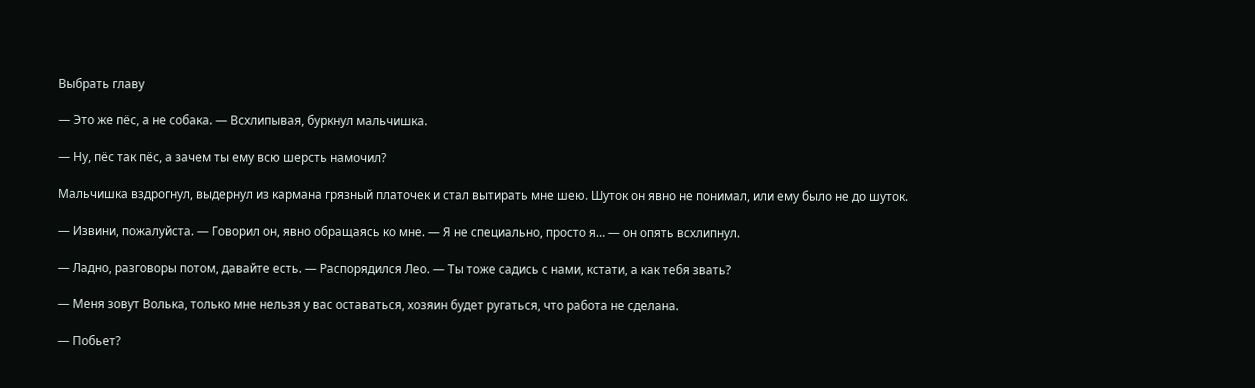Выбрать главу

— Это же пёс, а не собака. — Всхлипывая, буркнул мальчишка.

— Ну, пёс так пёс, а зачем ты ему всю шерсть намочил?

Мальчишка вздрогнул, выдернул из кармана грязный платочек и стал вытирать мне шею. Шуток он явно не понимал, или ему было не до шуток.

— Извини, пожалуйста. — Говорил он, явно обращаясь ко мне. — Я не специально, просто я… — он опять всхлипнул.

— Ладно, разговоры потом, давайте есть. — Распорядился Лео. — Ты тоже садись с нами, кстати, а как тебя звать?

— Меня зовут Волька, только мне нельзя у вас оставаться, хозяин будет ругаться, что работа не сделана.

— Побьет?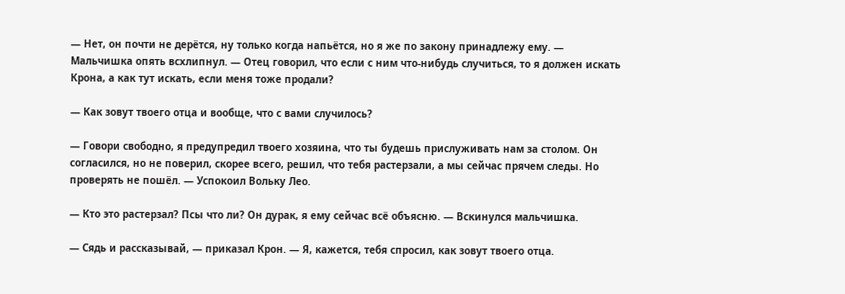— Нет, он почти не дерётся, ну только когда напьётся, но я же по закону принадлежу ему. — Мальчишка опять всхлипнул. — Отец говорил, что если с ним что-нибудь случиться, то я должен искать Крона, а как тут искать, если меня тоже продали?

— Как зовут твоего отца и вообще, что с вами случилось?

— Говори свободно, я предупредил твоего хозяина, что ты будешь прислуживать нам за столом. Он согласился, но не поверил, скорее всего, решил, что тебя растерзали, а мы сейчас прячем следы. Но проверять не пошёл. — Успокоил Вольку Лео.

— Кто это растерзал? Псы что ли? Он дурак, я ему сейчас всё объясню. — Вскинулся мальчишка.

— Сядь и рассказывай, — приказал Крон. — Я, кажется, тебя спросил, как зовут твоего отца.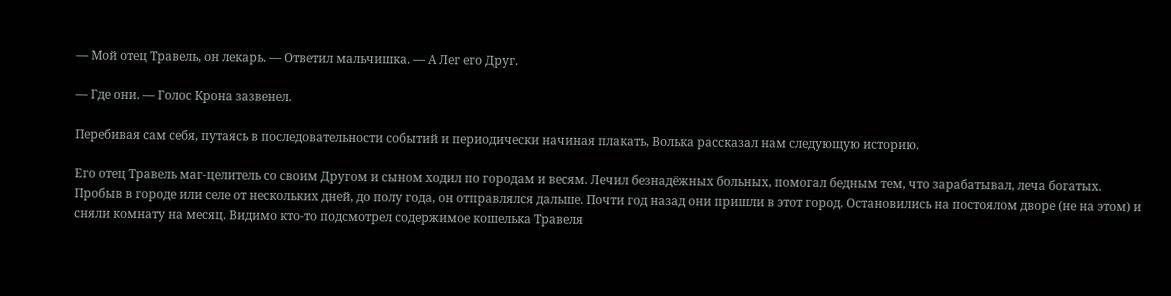— Мой отец Травель, он лекарь. — Ответил мальчишка. — А Лег его Друг.

— Где они. — Голос Крона зазвенел.

Перебивая сам себя, путаясь в последовательности событий и периодически начиная плакать, Волька рассказал нам следующую историю.

Его отец Травель маг-целитель со своим Другом и сыном ходил по городам и весям. Лечил безнадёжных больных, помогал бедным тем, что зарабатывал, леча богатых. Пробыв в городе или селе от нескольких дней, до полу года, он отправлялся дальше. Почти год назад они пришли в этот город. Остановились на постоялом дворе (не на этом) и сняли комнату на месяц. Видимо кто-то подсмотрел содержимое кошелька Травеля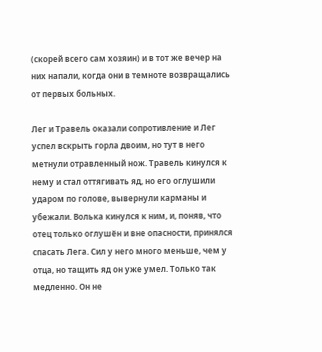(скорей всего сам хозяин) и в тот же вечер на них напали, когда они в темноте возвращались от первых больных.

Лег и Травель оказали сопротивление и Лег успел вскрыть горла двоим, но тут в него метнули отравленный нож. Травель кинулся к нему и стал оттягивать яд, но его оглушили ударом по голове, вывернули карманы и убежали. Волька кинулся к ним, и, поняв, что отец только оглушён и вне опасности, принялся спасать Лега. Сил у него много меньше, чем у отца, но тащить яд он уже умел. Только так медленно. Он не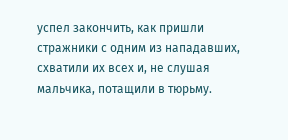успел закончить, как пришли стражники с одним из нападавших, схватили их всех и, не слушая мальчика, потащили в тюрьму.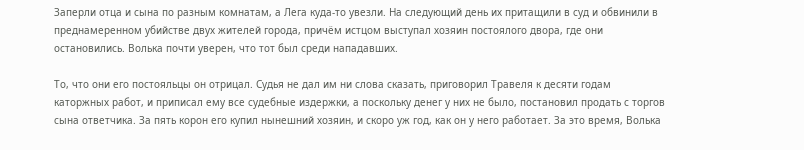Заперли отца и сына по разным комнатам, а Лега куда-то увезли. На следующий день их притащили в суд и обвинили в преднамеренном убийстве двух жителей города, причём истцом выступал хозяин постоялого двора, где они остановились. Волька почти уверен, что тот был среди нападавших.

То, что они его постояльцы он отрицал. Судья не дал им ни слова сказать, приговорил Травеля к десяти годам каторжных работ, и приписал ему все судебные издержки, а поскольку денег у них не было, постановил продать с торгов сына ответчика. За пять корон его купил нынешний хозяин, и скоро уж год, как он у него работает. За это время, Волька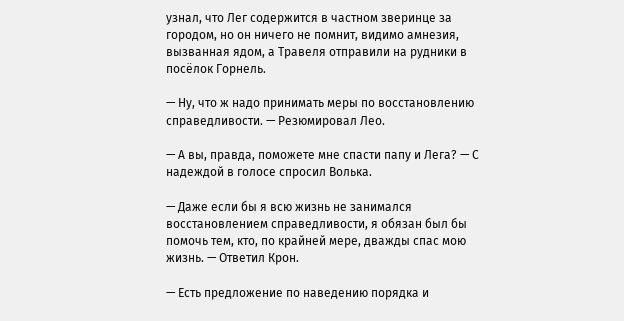узнал, что Лег содержится в частном зверинце за городом, но он ничего не помнит, видимо амнезия, вызванная ядом, а Травеля отправили на рудники в посёлок Горнель.

— Ну, что ж надо принимать меры по восстановлению справедливости. — Резюмировал Лео.

— А вы, правда, поможете мне спасти папу и Лега? — С надеждой в голосе спросил Волька.

— Даже если бы я всю жизнь не занимался восстановлением справедливости, я обязан был бы помочь тем, кто, по крайней мере, дважды спас мою жизнь. — Ответил Крон.

— Есть предложение по наведению порядка и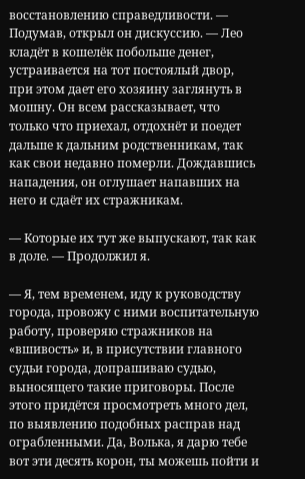восстановлению справедливости. — Подумав, открыл он дискуссию. — Лео кладёт в кошелёк побольше денег, устраивается на тот постоялый двор, при этом дает его хозяину заглянуть в мошну. Он всем рассказывает, что только что приехал, отдохнёт и поедет дальше к дальним родственникам, так как свои недавно померли. Дождавшись нападения, он оглушает напавших на него и сдаёт их стражникам.

— Которые их тут же выпускают, так как в доле. — Продолжил я.

— Я, тем временем, иду к руководству города, провожу с ними воспитательную работу, проверяю стражников на «вшивость» и, в присутствии главного судьи города, допрашиваю судью, выносящего такие приговоры. После этого придётся просмотреть много дел, по выявлению подобных расправ над ограбленными. Да, Волька, я дарю тебе вот эти десять корон, ты можешь пойти и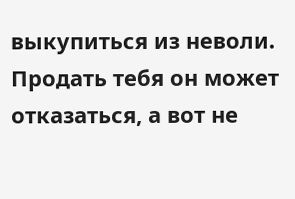выкупиться из неволи. Продать тебя он может отказаться, а вот не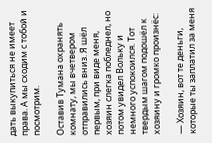дать выкупиться не имеет права. А мы сходим с тобой и посмотрим.

Оставив Тумана охранять комнату, мы вчетвером отправились вниз. Я шёл первым, при виде меня, хозяин слегка побледнел, но потом увидел Вольку и немного успокоился. Тот твердым шагом подошёл к хозяину и громко произнёс:

— Хозяин, вот те деньги, которые ты заплатил за меня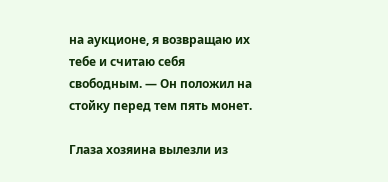на аукционе, я возвращаю их тебе и считаю себя свободным. — Он положил на стойку перед тем пять монет.

Глаза хозяина вылезли из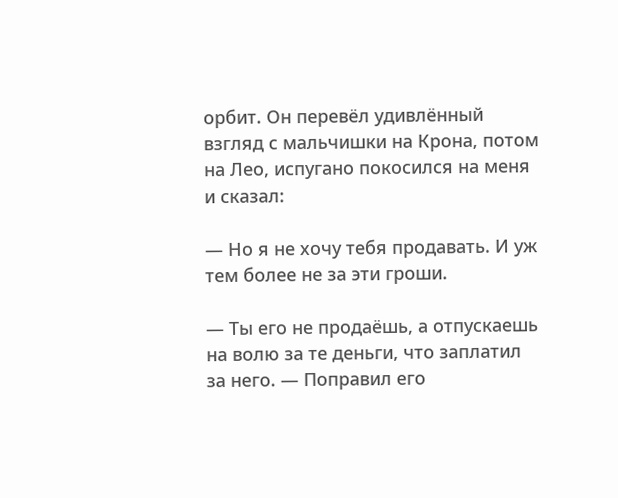орбит. Он перевёл удивлённый взгляд с мальчишки на Крона, потом на Лео, испугано покосился на меня и сказал:

— Но я не хочу тебя продавать. И уж тем более не за эти гроши.

— Ты его не продаёшь, а отпускаешь на волю за те деньги, что заплатил за него. — Поправил его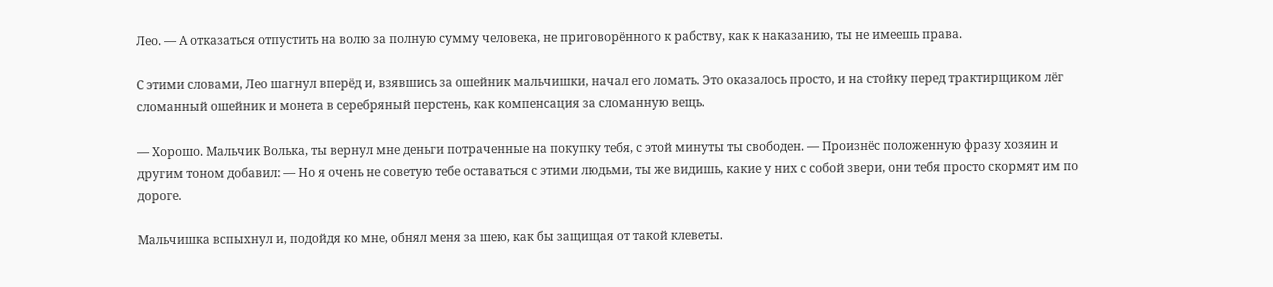Лео. — А отказаться отпустить на волю за полную сумму человека, не приговорённого к рабству, как к наказанию, ты не имеешь права.

С этими словами, Лео шагнул вперёд и, взявшись за ошейник мальчишки, начал его ломать. Это оказалось просто, и на стойку перед трактирщиком лёг сломанный ошейник и монета в серебряный перстень, как компенсация за сломанную вещь.

— Хорошо. Мальчик Волька, ты вернул мне деньги потраченные на покупку тебя, с этой минуты ты свободен. — Произнёс положенную фразу хозяин и другим тоном добавил: — Но я очень не советую тебе оставаться с этими людьми, ты же видишь, какие у них с собой звери, они тебя просто скормят им по дороге.

Мальчишка вспыхнул и, подойдя ко мне, обнял меня за шею, как бы защищая от такой клеветы.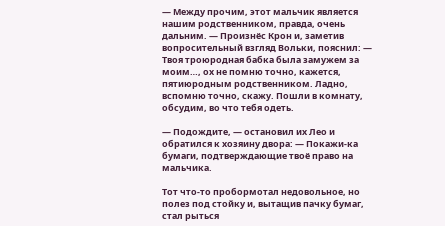— Между прочим, этот мальчик является нашим родственником, правда, очень дальним. — Произнёс Крон и, заметив вопросительный взгляд Вольки, пояснил: — Твоя троюродная бабка была замужем за моим…, ох не помню точно, кажется, пятиюродным родственником. Ладно, вспомню точно, скажу. Пошли в комнату, обсудим, во что тебя одеть.

— Подождите, — остановил их Лео и обратился к хозяину двора: — Покажи-ка бумаги, подтверждающие твоё право на мальчика.

Тот что-то пробормотал недовольное, но полез под стойку и, вытащив пачку бумаг, стал рыться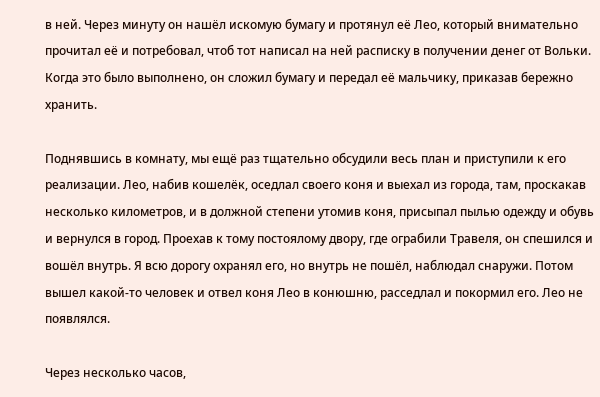в ней. Через минуту он нашёл искомую бумагу и протянул её Лео, который внимательно прочитал её и потребовал, чтоб тот написал на ней расписку в получении денег от Вольки. Когда это было выполнено, он сложил бумагу и передал её мальчику, приказав бережно хранить.

Поднявшись в комнату, мы ещё раз тщательно обсудили весь план и приступили к его реализации. Лео, набив кошелёк, оседлал своего коня и выехал из города, там, проскакав несколько километров, и в должной степени утомив коня, присыпал пылью одежду и обувь и вернулся в город. Проехав к тому постоялому двору, где ограбили Травеля, он спешился и вошёл внутрь. Я всю дорогу охранял его, но внутрь не пошёл, наблюдал снаружи. Потом вышел какой-то человек и отвел коня Лео в конюшню, расседлал и покормил его. Лео не появлялся.

Через несколько часов,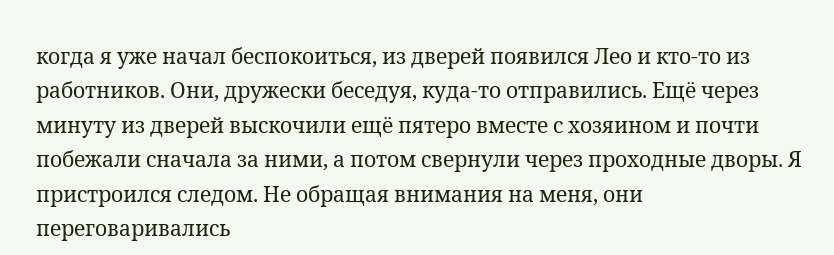когда я уже начал беспокоиться, из дверей появился Лео и кто-то из работников. Они, дружески беседуя, куда-то отправились. Ещё через минуту из дверей выскочили ещё пятеро вместе с хозяином и почти побежали сначала за ними, а потом свернули через проходные дворы. Я пристроился следом. Не обращая внимания на меня, они переговаривались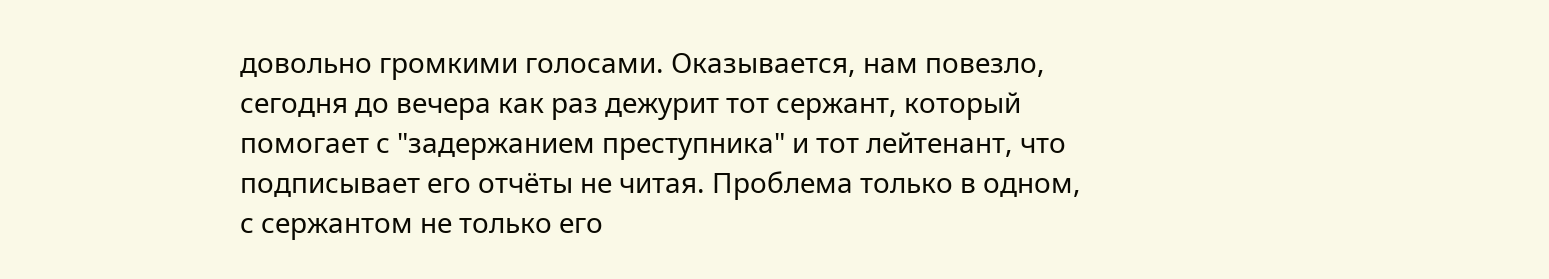довольно громкими голосами. Оказывается, нам повезло, сегодня до вечера как раз дежурит тот сержант, который помогает с "задержанием преступника" и тот лейтенант, что подписывает его отчёты не читая. Проблема только в одном, с сержантом не только его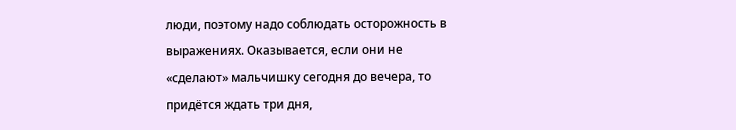люди, поэтому надо соблюдать осторожность в выражениях. Оказывается, если они не «сделают» мальчишку сегодня до вечера, то придётся ждать три дня,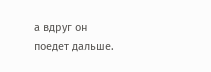а вдруг он поедет дальше.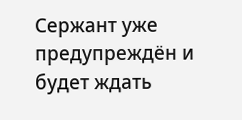Сержант уже предупреждён и будет ждать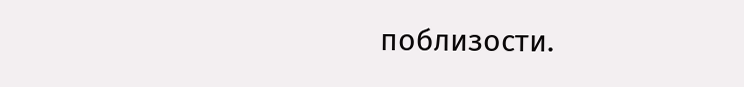поблизости.